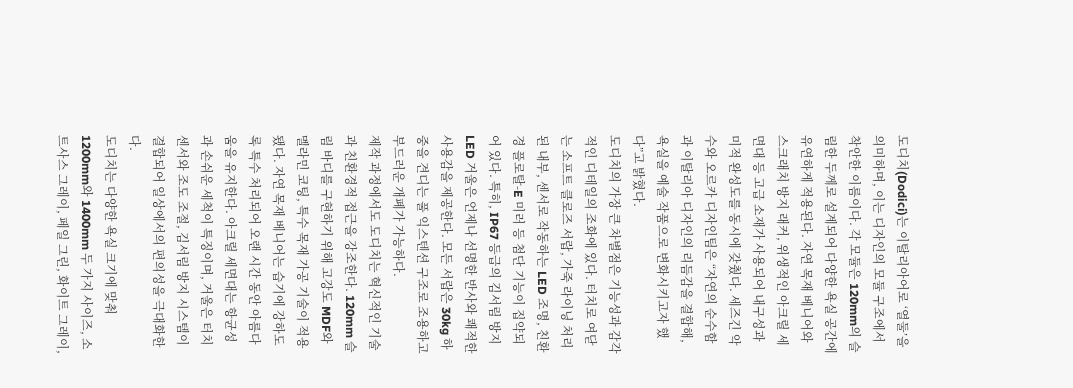도디치(Dodici)는 이탈리아어로 ‘열둘’을 의미하며, 이는 디자인의 모듈 구조에서 착안한 이름이다. 각 모듈은 120mm의 슬림한 두께로 설계되어 다양한 욕실 공간에 유연하게 적용된다. 자연 목재 베니어와 스크래치 방지 래커, 위생적인 아크릴 세면대 등 고급 소재가 사용되어 내구성과 미적 완성도를 동시에 갖췄다. 세즈긴 악수와 오르카 디자인팀은 “자연의 순수함과 이탈리아 디자인의 리듬감을 결합해, 욕실을 예술 작품으로 변화시키고자 했다”고 밝혔다.
도디치의 가장 큰 차별점은 기능성과 감각적인 디테일의 조화에 있다. 터치로 여닫는 소프트 클로즈 서랍, 가죽 라이닝 처리된 내부, 센서로 작동하는 LED 조명, 친환경 플로탈-E 미러 등 첨단 기능이 집약되어 있다. 특히, IP67 등급의 김서림 방지 LED 거울은 언제나 선명한 반사와 쾌적한 사용감을 제공한다. 모든 서랍은 30kg 하중을 견디는 풀 익스텐션 구조로 조용하고 부드러운 개폐가 가능하다.
제작 과정에서도 도디치는 혁신적인 기술과 친환경적 접근을 강조한다. 120mm 슬림 바디를 구현하기 위해 고강도 MDF와 멜라민 코팅, 특수 목재 가공 기술이 적용됐다. 자연 목재 베니어는 습기에 강하도록 특수 처리되어 오랜 시간 동안 아름다움을 유지한다. 아크릴 세면대는 항균성과 손쉬운 세척이 특징이며, 거울은 터치 센서와 조도 조절, 김서림 방지 시스템이 결합되어 일상에서의 편의성을 극대화한다.
도디치는 다양한 욕실 크기에 맞춰 1200mm와 1400mm 두 가지 사이즈, 소트사스 그레이, 페일 그린, 화이트 그레이,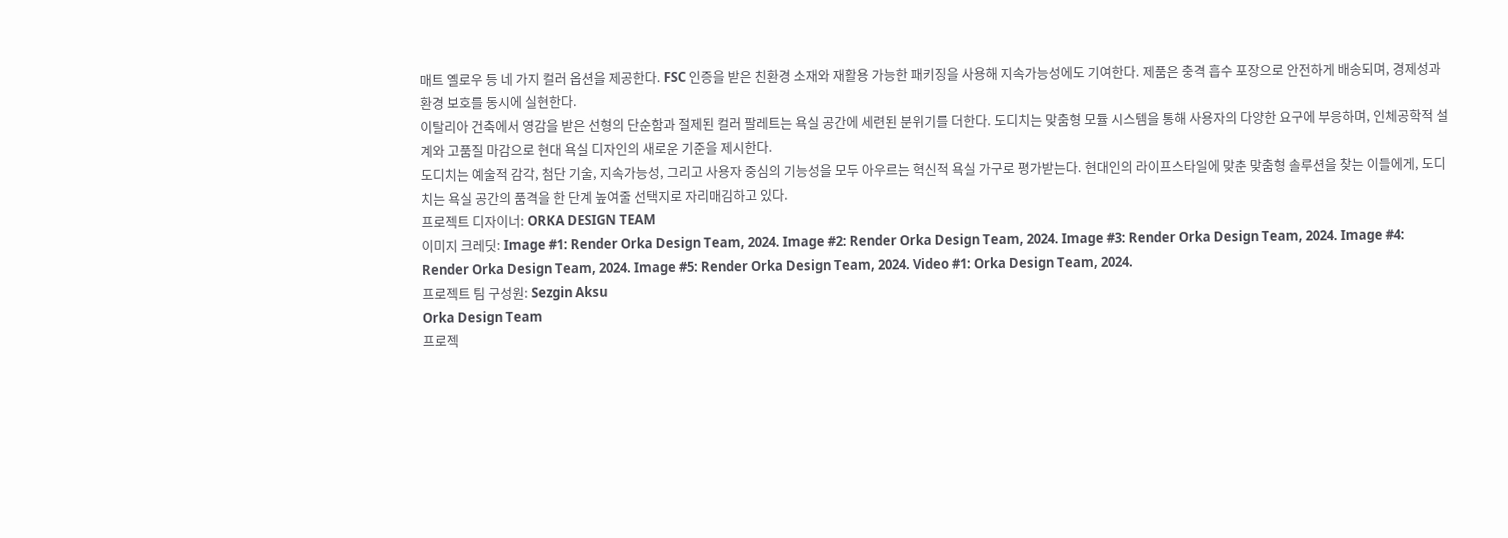매트 옐로우 등 네 가지 컬러 옵션을 제공한다. FSC 인증을 받은 친환경 소재와 재활용 가능한 패키징을 사용해 지속가능성에도 기여한다. 제품은 충격 흡수 포장으로 안전하게 배송되며, 경제성과 환경 보호를 동시에 실현한다.
이탈리아 건축에서 영감을 받은 선형의 단순함과 절제된 컬러 팔레트는 욕실 공간에 세련된 분위기를 더한다. 도디치는 맞춤형 모듈 시스템을 통해 사용자의 다양한 요구에 부응하며, 인체공학적 설계와 고품질 마감으로 현대 욕실 디자인의 새로운 기준을 제시한다.
도디치는 예술적 감각, 첨단 기술, 지속가능성, 그리고 사용자 중심의 기능성을 모두 아우르는 혁신적 욕실 가구로 평가받는다. 현대인의 라이프스타일에 맞춘 맞춤형 솔루션을 찾는 이들에게, 도디치는 욕실 공간의 품격을 한 단계 높여줄 선택지로 자리매김하고 있다.
프로젝트 디자이너: ORKA DESIGN TEAM
이미지 크레딧: Image #1: Render Orka Design Team, 2024. Image #2: Render Orka Design Team, 2024. Image #3: Render Orka Design Team, 2024. Image #4: Render Orka Design Team, 2024. Image #5: Render Orka Design Team, 2024. Video #1: Orka Design Team, 2024.
프로젝트 팀 구성원: Sezgin Aksu
Orka Design Team
프로젝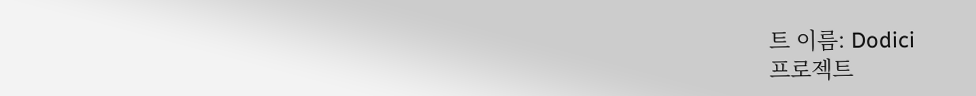트 이름: Dodici
프로젝트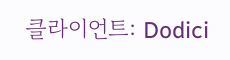클라이언트: Dodici